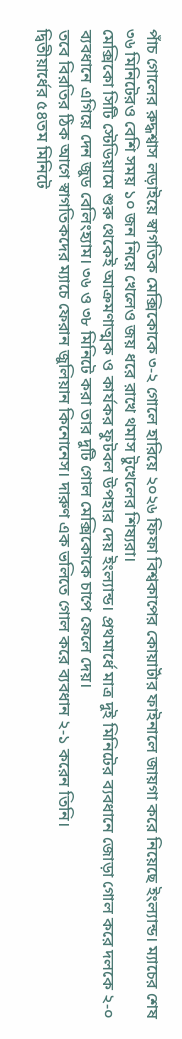পাঁচ গোলের রুদ্ধশ্বাস লড়াইয়ে স্বাগতিক মেক্সিকোকে ৩-২ গোলে হারিয়ে ২০২৬ ফিফা বিশ্বকাপের কোয়ার্টার ফাইনালে জায়গা করে নিয়েছে ইংল্যান্ড। ম্যাচের শেষ ৩৬ মিনিটেরও বেশি সময় ১০ জন নিয়ে খেলেও জয় ধরে রাখে থমাস টুখেলের শিষ্যরা।
মেক্সিকো সিটি স্টেডিয়ামে শুরু থেকেই আক্রমণাত্মক ও কার্যকর ফুটবল উপহার দেয় ইংল্যান্ড। প্রথমার্ধে মাত্র দুই মিনিটের ব্যবধানে জোড়া গোল করে দলকে ২-০ ব্যবধানে এগিয়ে দেন জুড বেলিংহ্যাম। ৩৬ ও ৩৮ মিনিটে করা তার দুটি গোল মেক্সিকোকে চাপে ফেলে দেয়।
তবে বিরতির ঠিক আগে স্বাগতিকদের ম্যাচে ফেরান জুলিয়ান কিনোনেস। দারুণ এক ভলিতে গোল করে ব্যবধান ২-১ করেন তিনি।
দ্বিতীয়ার্ধের ৫৪তম মিনিটে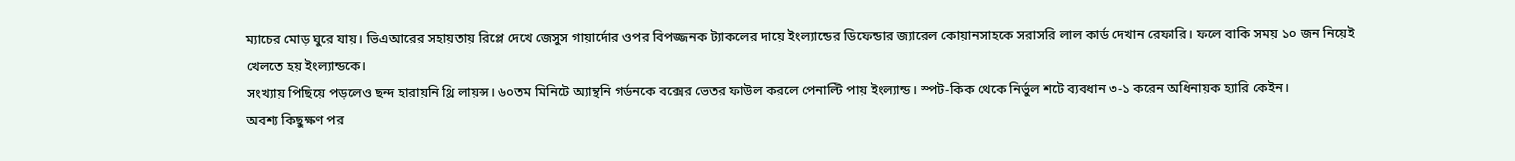ম্যাচের মোড় ঘুরে যায়। ভিএআরের সহায়তায় রিপ্লে দেখে জেসুস গায়ার্দোর ওপর বিপজ্জনক ট্যাকলের দায়ে ইংল্যান্ডের ডিফেন্ডার জ্যারেল কোয়ানসাহকে সরাসরি লাল কার্ড দেখান রেফারি। ফলে বাকি সময় ১০ জন নিয়েই খেলতে হয় ইংল্যান্ডকে।
সংখ্যায় পিছিয়ে পড়লেও ছন্দ হারায়নি থ্রি লায়ন্স। ৬০তম মিনিটে অ্যান্থনি গর্ডনকে বক্সের ভেতর ফাউল করলে পেনাল্টি পায় ইংল্যান্ড। স্পট-কিক থেকে নির্ভুল শটে ব্যবধান ৩-১ করেন অধিনায়ক হ্যারি কেইন।
অবশ্য কিছুক্ষণ পর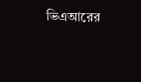ভিএআরের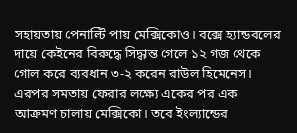সহায়তায় পেনাল্টি পায় মেক্সিকোও। বক্সে হ্যান্ডবলের দায়ে কেইনের বিরুদ্ধে সিদ্ধান্ত গেলে ১২ গজ থেকে গোল করে ব্যবধান ৩-২ করেন রাউল হিমেনেস।
এরপর সমতায় ফেরার লক্ষ্যে একের পর এক আক্রমণ চালায় মেক্সিকো। তবে ইংল্যান্ডের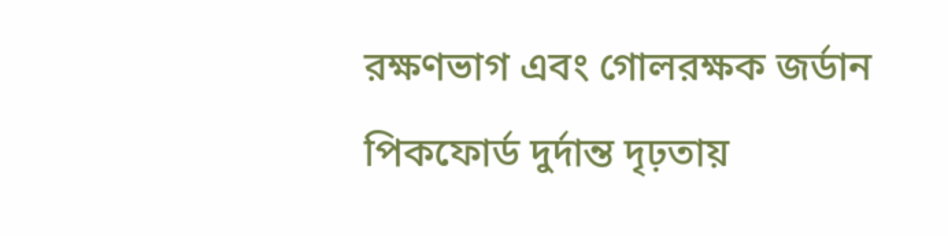রক্ষণভাগ এবং গোলরক্ষক জর্ডান পিকফোর্ড দুর্দান্ত দৃঢ়তায়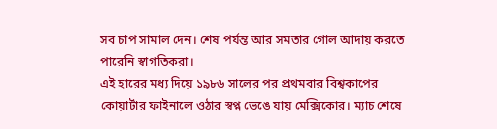সব চাপ সামাল দেন। শেষ পর্যন্ত আর সমতার গোল আদায় করতে পারেনি স্বাগতিকরা।
এই হারের মধ্য দিয়ে ১৯৮৬ সালের পর প্রথমবার বিশ্বকাপের কোয়ার্টার ফাইনালে ওঠার স্বপ্ন ভেঙে যায় মেক্সিকোর। ম্যাচ শেষে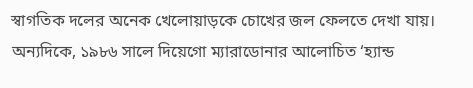স্বাগতিক দলের অনেক খেলোয়াড়কে চোখের জল ফেলতে দেখা যায়।
অন্যদিকে, ১৯৮৬ সালে দিয়েগো ম্যারাডোনার আলোচিত ‘হ্যান্ড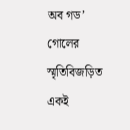অব গড’ গোলের স্মৃতিবিজড়িত একই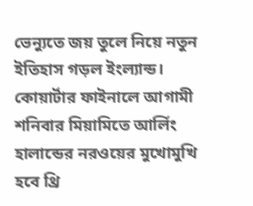ভেন্যুতে জয় তুলে নিয়ে নতুন ইতিহাস গড়ল ইংল্যান্ড। কোয়ার্টার ফাইনালে আগামী শনিবার মিয়ামিতে আর্লিং হালান্ডের নরওয়ের মুখোমুখি হবে থ্রি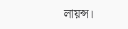লায়ন্স।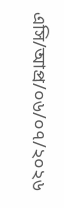এসি/আপ্র/০৬/০৭/২০২৬